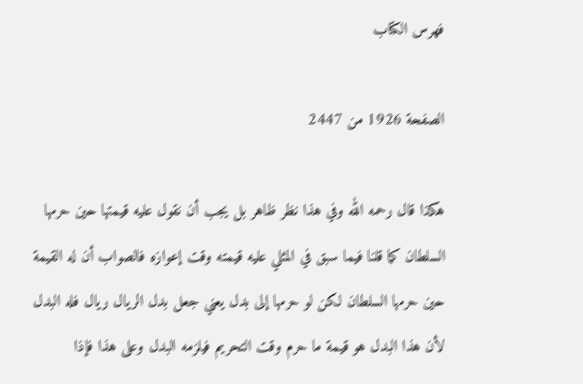فهرس الكتاب

الصفحة 1926 من 2447

هكذا قال رحمه الله وفي هذا نظر ظاهر بل يجب أن نقول عليه قيمتها حين حرمها السلطان كما قلنا فيما سبق في المثلي عليه قيمته وقت إعوازه فالصواب أن له القيمة حين حرمها السلطان لكن لو حرمها إلى بدل يعني جعل بدل الريال ريال فله البدل لأن هذا البدل هو قيمة ما حرم وقت التحريم فيلزمه البدل وعلى هذا فإذا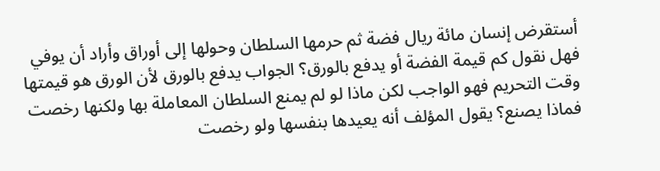أستقرض إنسان مائة ريال فضة ثم حرمها السلطان وحولها إلى أوراق وأراد أن يوفي فهل نقول كم قيمة الفضة أو يدفع بالورق؟ الجواب يدفع بالورق لأن الورق هو قيمتها وقت التحريم فهو الواجب لكن ماذا لو لم يمنع السلطان المعاملة بها ولكنها رخصت فماذا يصنع؟ يقول المؤلف أنه يعيدها بنفسها ولو رخصت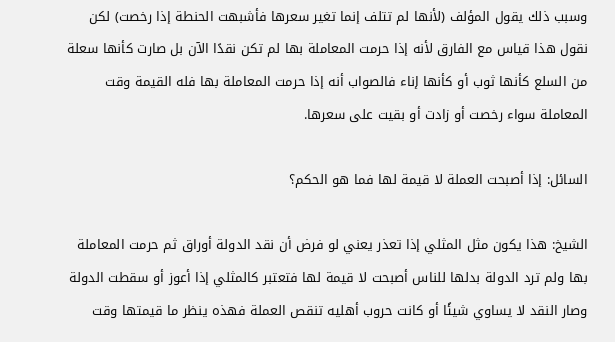وسبب ذلك يقول المؤلف (لأنها لم تتلف إنما تغير سعرها فأشبهت الحنطة إذا رخصت) لكن نقول هذا قياس مع الفارق لأنه إذا حرمت المعاملة بها لم تكن نقدًا الآن بل صارت كأنها سعلة من السلع كأنها ثوب أو كأنها إناء فالصواب أنه إذا حرمت المعاملة بها فله القيمة وقت المعاملة سواء رخصت أو زادت أو بقيت على سعرها.

السائل: إذا أصبحت العملة لا قيمة لها فما هو الحكم؟

الشيخ: هذا يكون مثل المثلي إذا تعذر يعني لو فرض أن نقد الدولة أوراق ثم حرمت المعاملة بها ولم ترد الدولة بدلها للناس أصبحت لا قيمة لها فتعتبر كالمثلي إذا أعوز أو سقطت الدولة وصار النقد لا يساوي شيئًا أو كانت حروب أهليه تنقص العملة فهذه ينظر ما قيمتها وقت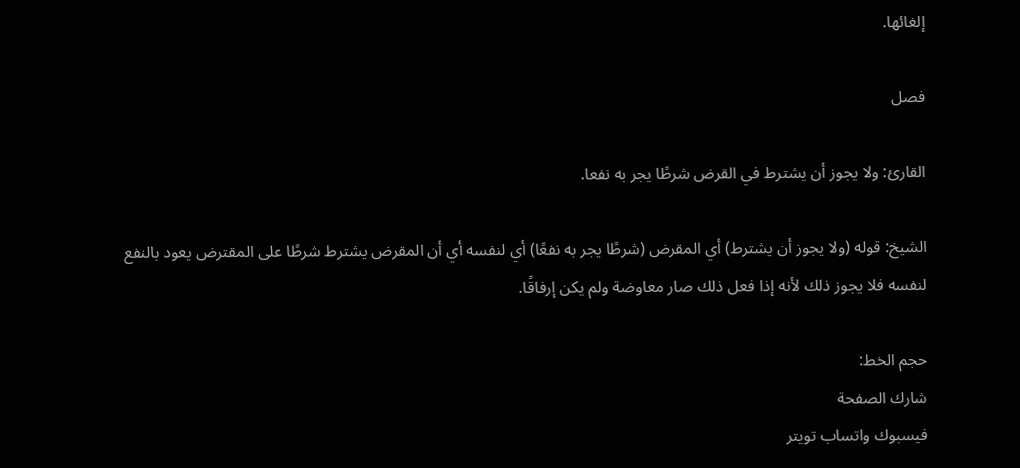إلغائها.

فصل

القارئ: ولا يجوز أن يشترط في القرض شرطًا يجر به نفعا.

الشيخ: قوله (ولا يجوز أن يشترط) أي المقرض (شرطًا يجر به نفعًا) أي لنفسه أي أن المقرض يشترط شرطًا على المقترض يعود بالنفع لنفسه فلا يجوز ذلك لأنه إذا فعل ذلك صار معاوضة ولم يكن إرفاقًا.

حجم الخط:
شارك الصفحة
فيسبوك واتساب تويتر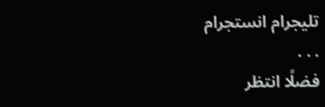تليجرام انستجرام
. . .
فضلًا انتظر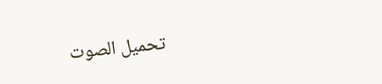تحميل الصوت